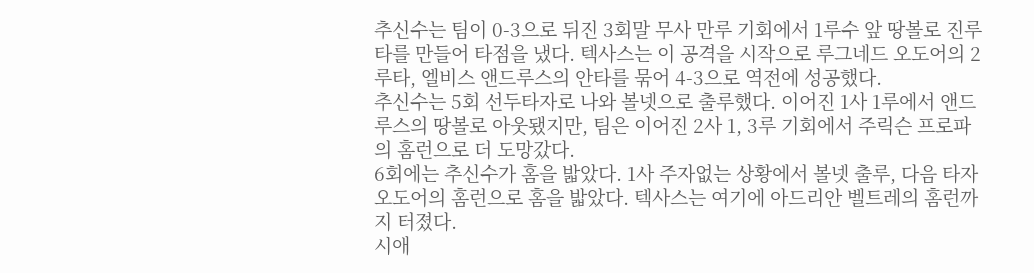추신수는 팀이 0-3으로 뒤진 3회말 무사 만루 기회에서 1루수 앞 땅볼로 진루타를 만들어 타점을 냈다. 텍사스는 이 공격을 시작으로 루그네드 오도어의 2루타, 엘비스 앤드루스의 안타를 묶어 4-3으로 역전에 성공했다.
추신수는 5회 선두타자로 나와 볼넷으로 출루했다. 이어진 1사 1루에서 앤드루스의 땅볼로 아웃됐지만, 팀은 이어진 2사 1, 3루 기회에서 주릭슨 프로파의 홈런으로 더 도망갔다.
6회에는 추신수가 홈을 밟았다. 1사 주자없는 상황에서 볼넷 출루, 다음 타자 오도어의 홈런으로 홈을 밟았다. 텍사스는 여기에 아드리안 벨트레의 홈런까지 터졌다.
시애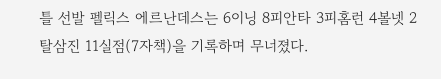틀 선발 펠릭스 에르난데스는 6이닝 8피안타 3피홈런 4볼넷 2탈삼진 11실점(7자책)을 기록하며 무너졌다.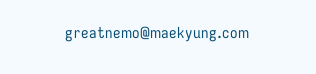greatnemo@maekyung.com